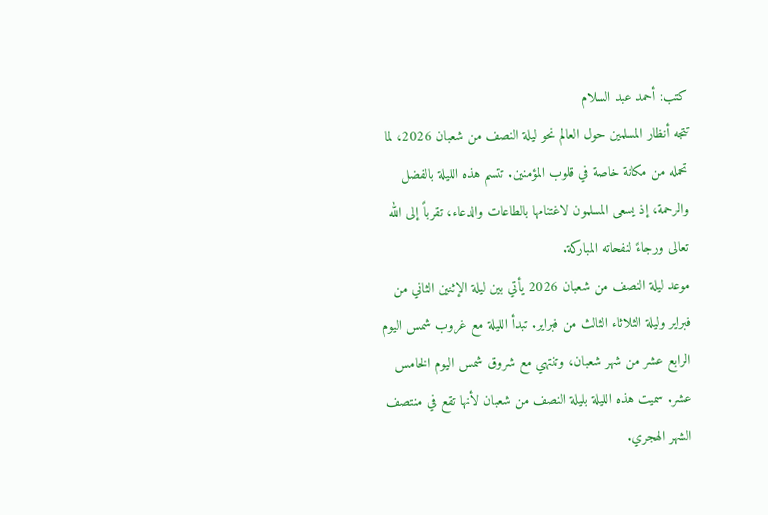كتب: أحمد عبد السلام
تتجه أنظار المسلمين حول العالم نحو ليلة النصف من شعبان 2026، لما تحمله من مكانة خاصة في قلوب المؤمنين. تتسم هذه الليلة بالفضل والرحمة، إذ يسعى المسلمون لاغتنامها بالطاعات والدعاء، تقرباً إلى الله تعالى ورجاءً لنفحاته المباركة.
موعد ليلة النصف من شعبان 2026 يأتي بين ليلة الإثنين الثاني من فبراير وليلة الثلاثاء الثالث من فبراير. تبدأ الليلة مع غروب شمس اليوم الرابع عشر من شهر شعبان، وتنتهي مع شروق شمس اليوم الخامس عشر. سميت هذه الليلة بليلة النصف من شعبان لأنها تقع في منتصف الشهر الهجري.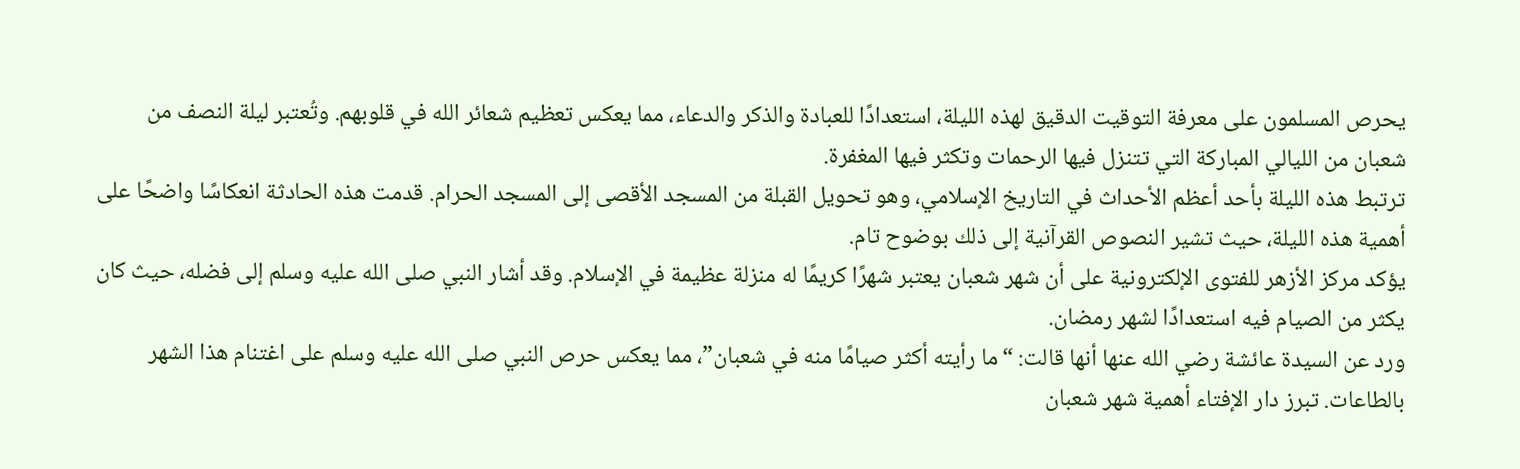يحرص المسلمون على معرفة التوقيت الدقيق لهذه الليلة، استعدادًا للعبادة والذكر والدعاء، مما يعكس تعظيم شعائر الله في قلوبهم. وتُعتبر ليلة النصف من شعبان من الليالي المباركة التي تتنزل فيها الرحمات وتكثر فيها المغفرة.
ترتبط هذه الليلة بأحد أعظم الأحداث في التاريخ الإسلامي، وهو تحويل القبلة من المسجد الأقصى إلى المسجد الحرام. قدمت هذه الحادثة انعكاسًا واضحًا على أهمية هذه الليلة، حيث تشير النصوص القرآنية إلى ذلك بوضوح تام.
يؤكد مركز الأزهر للفتوى الإلكترونية على أن شهر شعبان يعتبر شهرًا كريمًا له منزلة عظيمة في الإسلام. وقد أشار النبي صلى الله عليه وسلم إلى فضله، حيث كان يكثر من الصيام فيه استعدادًا لشهر رمضان.
ورد عن السيدة عائشة رضي الله عنها أنها قالت: “ما رأيته أكثر صيامًا منه في شعبان”، مما يعكس حرص النبي صلى الله عليه وسلم على اغتنام هذا الشهر بالطاعات. تبرز دار الإفتاء أهمية شهر شعبان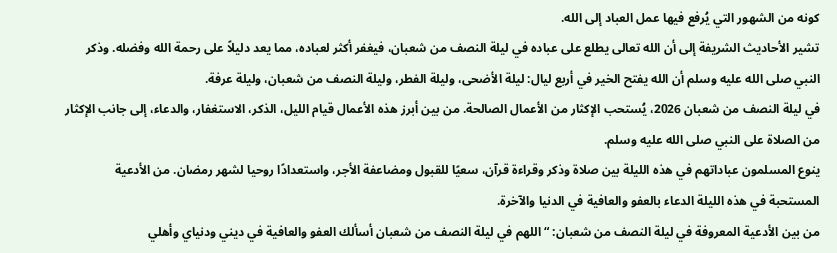كونه من الشهور التي يُرفع فيها عمل العباد إلى الله.
تشير الأحاديث الشريفة إلى أن الله تعالى يطلع على عباده في ليلة النصف من شعبان، فيغفر أكثر لعباده، مما يعد دليلاً على رحمة الله وفضله. وذكر النبي صلى الله عليه وسلم أن الله يفتح الخير في أربع ليال: ليلة الأضحى، وليلة الفطر، وليلة النصف من شعبان، وليلة عرفة.
في ليلة النصف من شعبان 2026، يُستحب الإكثار من الأعمال الصالحة. من بين أبرز هذه الأعمال قيام الليل، الذكر، الاستغفار، والدعاء، إلى جانب الإكثار من الصلاة على النبي صلى الله عليه وسلم.
ينوع المسلمون عباداتهم في هذه الليلة بين صلاة وذكر وقراءة قرآن، سعيًا للقبول ومضاعفة الأجر، واستعدادًا روحيا لشهر رمضان. من الأدعية المستحبة في هذه الليلة الدعاء بالعفو والعافية في الدنيا والآخرة.
من بين الأدعية المعروفة في ليلة النصف من شعبان: “اللهم في ليلة النصف من شعبان أسألك العفو والعافية في ديني ودنياي وأهلي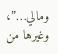ومالي…”، وغيرها من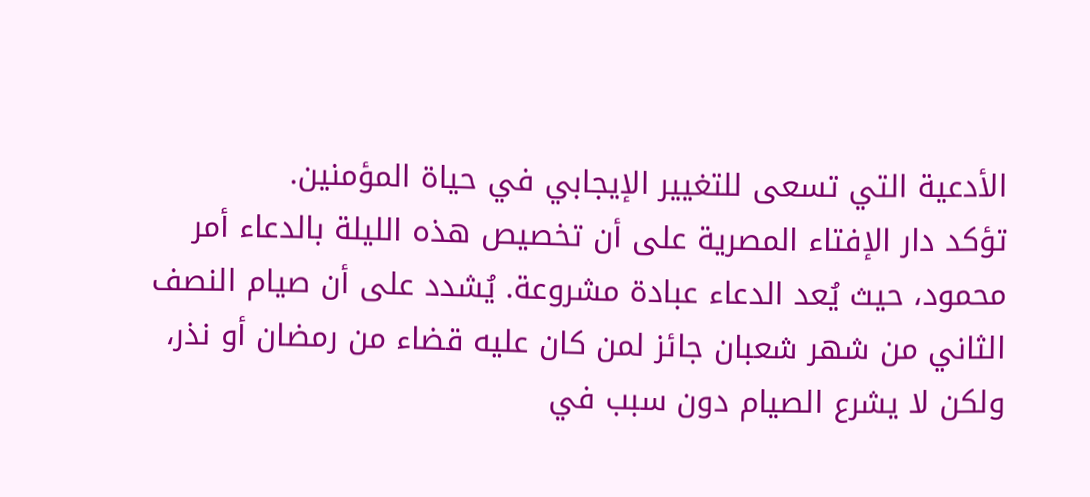الأدعية التي تسعى للتغيير الإيجابي في حياة المؤمنين.
تؤكد دار الإفتاء المصرية على أن تخصيص هذه الليلة بالدعاء أمر محمود، حيث يُعد الدعاء عبادة مشروعة. يُشدد على أن صيام النصف الثاني من شهر شعبان جائز لمن كان عليه قضاء من رمضان أو نذر، ولكن لا يشرع الصيام دون سبب في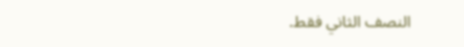النصف الثاني فقط.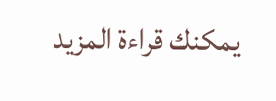يمكنك قراءة المزيد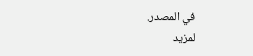في المصدر.
لمزيد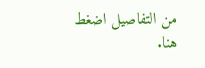من التفاصيل اضغط هنا.